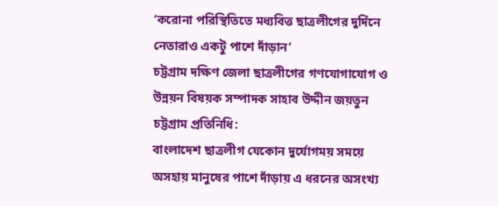‘করোনা পরিস্থিতিতে মধ্যবিত্ত ছাত্রলীগের দুর্দিনে নেতারাও একটু পাশে দাঁড়ান’
চট্টগ্রাম দক্ষিণ জেলা ছাত্রলীগের গণযোগাযোগ ও উন্নয়ন বিষয়ক সম্পাদক সাহাব উদ্দীন জয়তুন
চট্টগ্রাম প্রতিনিধি:
বাংলাদেশ ছাত্রলীগ যেকোন দুর্যোগময় সময়ে অসহায় মানুষের পাশে দাঁড়ায় এ ধরনের অসংখ্য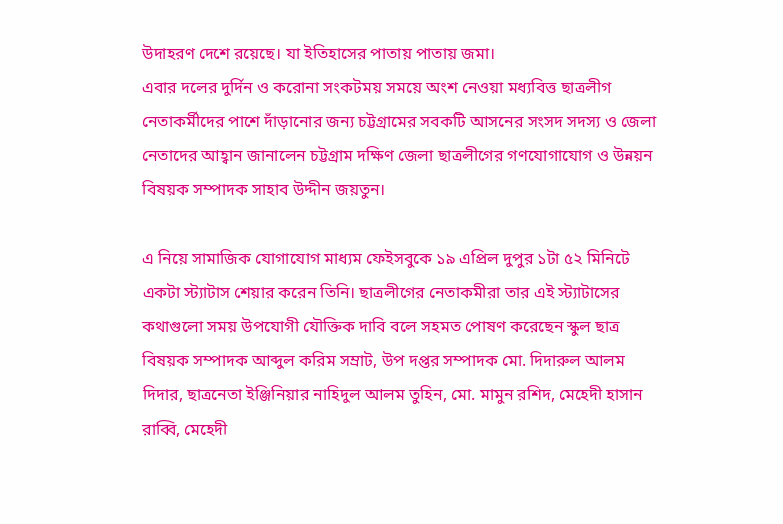উদাহরণ দেশে রয়েছে। যা ইতিহাসের পাতায় পাতায় জমা।
এবার দলের দুর্দিন ও করোনা সংকটময় সময়ে অংশ নেওয়া মধ্যবিত্ত ছাত্রলীগ নেতাকর্মীদের পাশে দাঁড়ানোর জন্য চট্টগ্রামের সবকটি আসনের সংসদ সদস্য ও জেলা নেতাদের আহ্বান জানালেন চট্টগ্রাম দক্ষিণ জেলা ছাত্রলীগের গণযোগাযোগ ও উন্নয়ন বিষয়ক সম্পাদক সাহাব উদ্দীন জয়তুন।

এ নিয়ে সামাজিক যোগাযোগ মাধ্যম ফেইসবুকে ১৯ এপ্রিল দুপুর ১টা ৫২ মিনিটে একটা স্ট্যাটাস শেয়ার করেন তিনি। ছাত্রলীগের নেতাকমীরা তার এই স্ট্যাটাসের কথাগুলো সময় উপযোগী যৌক্তিক দাবি বলে সহমত পোষণ করেছেন স্কুল ছাত্র বিষয়ক সম্পাদক আব্দুল করিম সম্রাট, উপ দপ্তর সম্পাদক মো. দিদারুল আলম দিদার, ছাত্রনেতা ইঞ্জিনিয়ার নাহিদুল আলম তুহিন, মো. মামুন রশিদ, মেহেদী হাসান রাব্বি, মেহেদী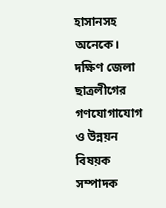হাসানসহ অনেকে।
দক্ষিণ জেলা ছাত্রলীগের গণযোগাযোগ ও উন্নয়ন বিষয়ক সম্পাদক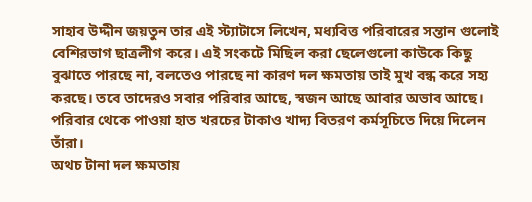সাহাব উদ্দীন জয়তুন তার এই স্ট্যাটাসে লিখেন, মধ্যবিত্ত পরিবারের সন্তান গুলোই বেশিরভাগ ছাত্রলীগ করে। এই সংকটে মিছিল করা ছেলেগুলো কাউকে কিছু বুঝাতে পারছে না, বলতেও পারছে না কারণ দল ক্ষমতায় তাই মুখ বন্ধ করে সহ্য করছে। তবে তাদেরও সবার পরিবার আছে, স্বজন আছে আবার অভাব আছে। পরিবার থেকে পাওয়া হাত খরচের টাকাও খাদ্য বিতরণ কর্মসূচিতে দিয়ে দিলেন তাঁরা।
অথচ টানা দল ক্ষমতায়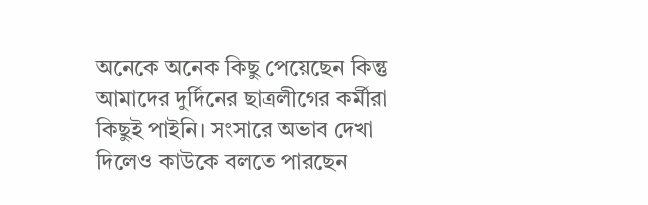অনেকে অনেক কিছু পেয়েছেন কিন্তু আমাদের দুর্দিনের ছাত্রলীগের কর্মীরা কিছুই পাইনি। সংসারে অভাব দেখা দিলেও কাউকে বলতে পারছেন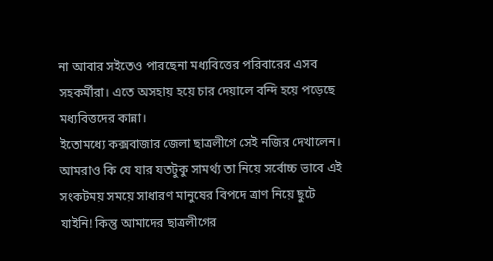না আবার সইতেও পারছেনা মধ্যবিত্তের পরিবারের এসব সহকর্মীরা। এতে অসহায় হয়ে চার দেয়ালে বন্দি হয়ে পড়েছে মধ্যবিত্তদের কান্না।
ইতোমধ্যে কক্সবাজার জেলা ছাত্রলীগে সেই নজির দেখালেন। আমরাও কি যে যার যতটুকু সামর্থ্য তা নিয়ে সর্বোচ্চ ভাবে এই সংকটময় সময়ে সাধারণ মানুষের বিপদে ত্রাণ নিয়ে ছুটে যাইনি! কিন্তু আমাদের ছাত্রলীগের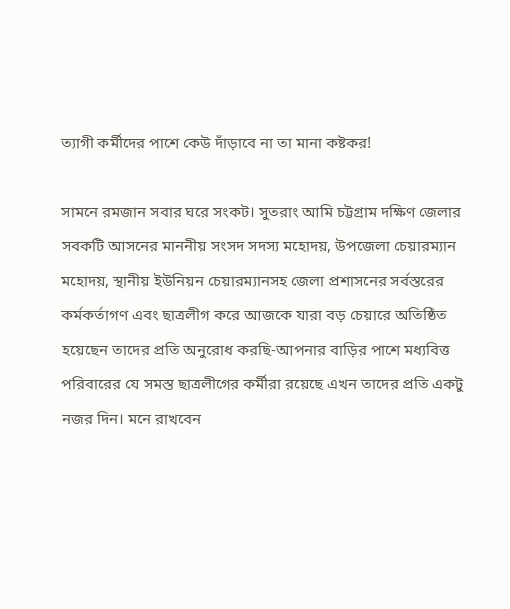ত্যাগী কর্মীদের পাশে কেউ দাঁড়াবে না তা মানা কষ্টকর!

সামনে রমজান সবার ঘরে সংকট। সুতরাং আমি চট্টগ্রাম দক্ষিণ জেলার সবকটি আসনের মাননীয় সংসদ সদস্য মহোদয়, উপজেলা চেয়ারম্যান মহোদয়, স্থানীয় ইউনিয়ন চেয়ারম্যানসহ জেলা প্রশাসনের সর্বস্তরের কর্মকর্তাগণ এবং ছাত্রলীগ করে আজকে যারা বড় চেয়ারে অতিষ্ঠিত হয়েছেন তাদের প্রতি অনুরোধ করছি-আপনার বাড়ির পাশে মধ্যবিত্ত পরিবারের যে সমস্ত ছাত্রলীগের কর্মীরা রয়েছে এখন তাদের প্রতি একটু নজর দিন। মনে রাখবেন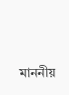মাননীয়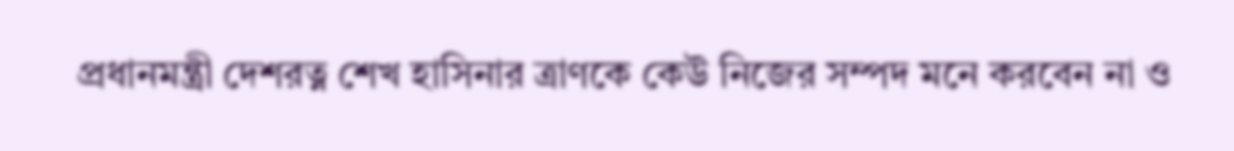প্রধানমন্ত্রী দেশরত্ন শেখ হাসিনার ত্রাণকে কেউ নিজের সম্পদ মনে করবেন না ও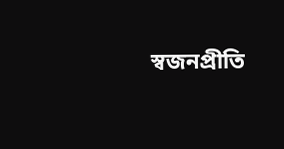স্বজনপ্রীতি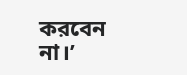করবেন না।’